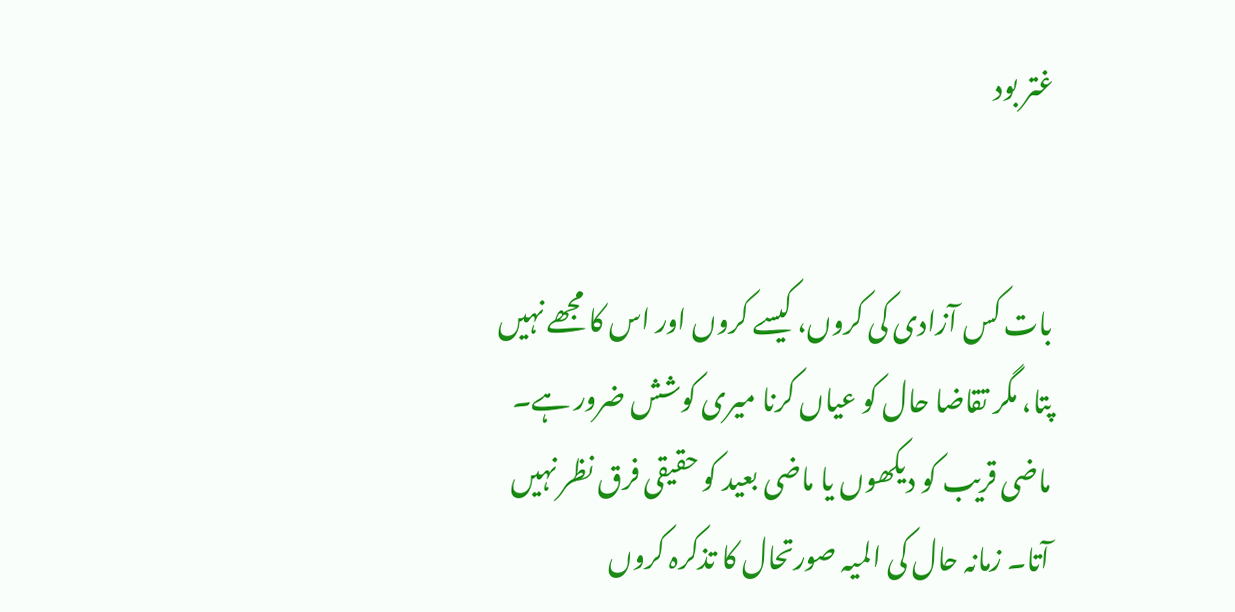غتر بود


بات کس آزادی کی کروں، کیسے کروں اور اس کا مجھے نہیں پتا، مگر تقاضا حال کو عیاں کرنا میری کوشش ضرور ہے۔ ماضی قریب کو دیکھوں یا ماضی بعید کو حقیقی فرق نظر نہیں آتا۔ زمانہ حال کی المیہ صورتحال کا تذکرہ کروں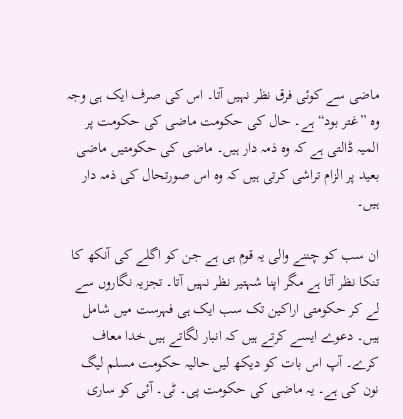ماضی سے کوئی فرق نظر نہیں آتا۔ اس کی صرف ایک ہی وجہ وہ ”غتر بود“ ہے۔ حال کی حکومت ماضی کی حکومت پر المیہ ڈالتی ہے کہ وہ ذمہ دار ہیں۔ ماضی کی حکومتیں ماضی بعید پر الزام تراشی کرتی ہیں کہ وہ اس صورتحال کی ذمہ دار ہیں۔

ان سب کو چننے والی یہ قوم ہی ہے جن کو اگلے کی آنکھ کا تنکا نظر آتا ہے مگر اپنا شہتیر نظر نہیں آتا۔ تجزیہ نگاروں سے لے کر حکومتی اراکین تک سب ایک ہی فہرست میں شامل ہیں۔ دعوے ایسے کرتے ہیں کہ انبار لگاتے ہیں خدا معاف کرے۔ آپ اس بات کو دیکھ لیں حالیہ حکومت مسلم لیگ نون کی ہے۔ یہ ماضی کی حکومت پی۔ ٹی۔ آئی کو ساری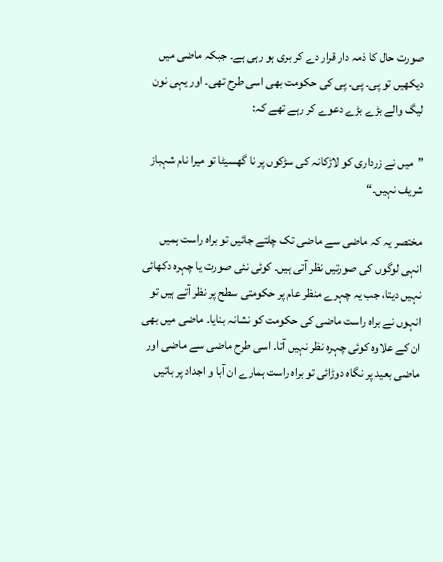صورت حال کا ذمہ دار قرار دے کر بری ہو رہی ہے۔ جبکہ ماضی میں دیکھیں تو پی۔ پی۔ پی کی حکومت بھی اسی طرح تھی۔ اور یہی نون لیگ والے بڑے بڑے دعوے کر رہے تھے کہ:

”میں نے زرداری کو لاڑکانہ کی سڑکوں پر نا گھسیٹا تو میرا نام شہباز شریف نہیں۔“

مختصر یہ کہ ماضی سے ماضی تک چلتے جائیں تو براہ راست ہمیں انہی لوگوں کی صورتیں نظر آتی ہیں۔ کوئی نئی صورت یا چہرہ دکھائی نہیں دیتا، جب یہ چہرے منظر عام پر حکومتی سطح پر نظر آتے ہیں تو انہوں نے براہ راست ماضی کی حکومت کو نشانہ بنایا۔ ماضی میں بھی ان کے علاوہ کوئی چہرہ نظر نہیں آتا۔ اسی طرح ماضی سے ماضی اور ماضی بعید پر نگاہ دوڑائی تو براہ راست ہمارے ان آبا و اجداد پر باتیں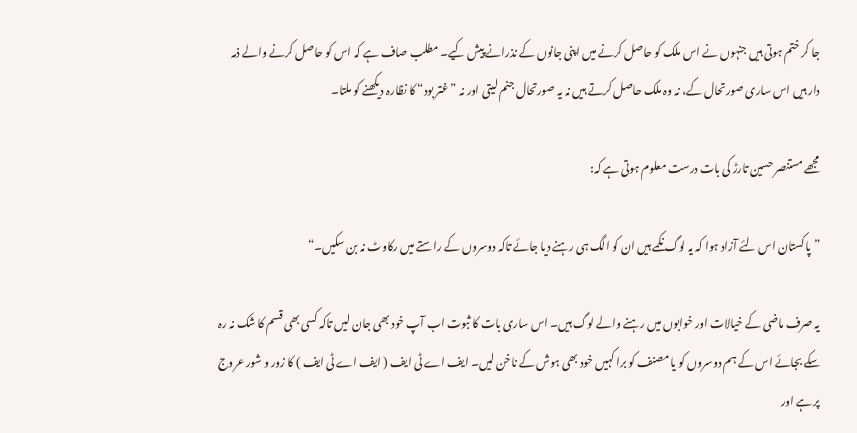جا کر ختم ہوتی ہیں جنہوں نے اس ملک کو حاصل کرنے میں اپنی جانوں کے نذرانے پیش کیے۔ مطلب صاف ہے کہ اس کو حاصل کرنے والے ذمہ دار ہیں اس ساری صورتحال کے، نہ وہ ملک حاصل کرتے ہیں نہ یہ صورتحال جنم لیتی اور نہ ”غتر بود“ کا نظارہ دیکھنے کو ملتا۔

مجھے مستنصر حسین تارڑ کی بات درست معلوم ہوتی ہے کہ:

”پاکستان اس لئے آزاد ہوا کہ یہ لوگ نکمے ہیں ان کو الگ ہی رہنے دیا جائے تاکہ دوسروں کے راستے میں رکاوٹ نہ بن سکیں۔“

یہ صرف ماضی کے خیالات اور خوابوں میں رہنے والے لوگ ہیں۔ اس ساری بات کا ثبوت اب آپ خود بھی جان لیں تاکہ کسی بھی قسم کا شک نہ رہ سکے بجائے اس کے ہم دوسروں کو یا مصنف کو برا کہیں خود بھی ہوش کے ناخن لیں۔ ایف اے ٹی ایف ( ایف اے ٹی ایف ) کا زور و شور عروج پر ہے اور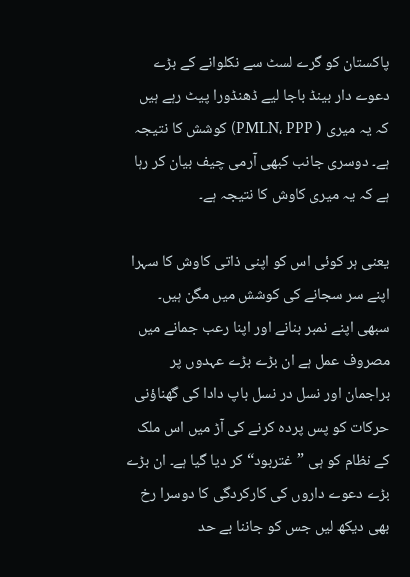پاکستان کو گرے لسٹ سے نکلوانے کے بڑے دعوے دار بینڈ باجا لیے ڈھنڈورا پیٹ رہے ہیں کہ یہ میری ( PMLN، PPP) کوشش کا نتیجہ ہے۔ دوسری جانب کبھی آرمی چیف بیان کر رہا ہے کہ یہ میری کاوش کا نتیجہ ہے۔

یعنی ہر کوئی اس کو اپنی ذاتی کاوش کا سہرا اپنے سر سجانے کی کوشش میں مگن ہیں۔ سبھی اپنے نمبر بنانے اور اپنا رعب جمانے میں مصروف عمل ہے ان بڑے بڑے عہدوں پر براجمان اور نسل در نسل باپ دادا کی گھناؤنی حرکات کو پس پردہ کرنے کی آڑ میں اس ملک کے نظام کو ہی ”غتربود“ کر دیا گیا ہے۔ ان بڑے بڑے دعوے داروں کی کارکردگی کا دوسرا رخ بھی دیکھ لیں جس کو جاننا بے حد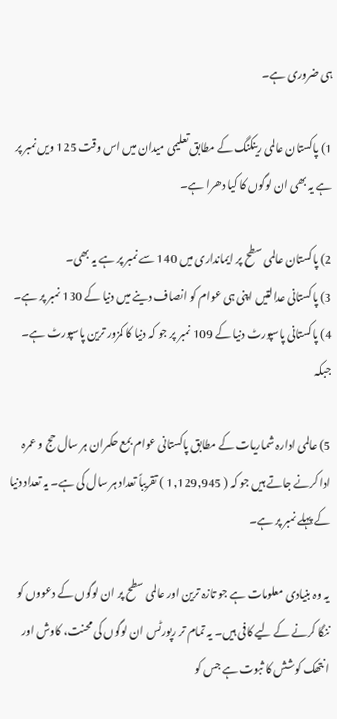ہی ضروری ہے۔

1) پاکستان عالمی رینکنگ کے مطابق تعلیمی میدان میں اس وقت 125 ویں نمبر پر ہے یہ بھی ان لوگوں کا کیا دھرا ہے۔

2) پاکستان عالمی سطح پر ایمانداری میں 140 سے نمبر پر ہے یہ بھی۔
3) پاکستانی عدالتیں اپنی ہی عوام کو انصاف دینے میں دنیا کے 130 نمبر پر ہے۔
4) پاکستانی پاسپورٹ دنیا کے 109 نمبر پر جو کہ دنیا کا کمزور ترین پاسپورٹ ہے۔
جبکہ

5) عالمی ادارہ شماریات کے مطابق پاکستانی عوام بمع حکمران ہر سال حج و عمرہ ادا کرنے جاتے ہیں جو کہ ( 1,129,945 ) تقریباً تعداد ہر سال کی ہے۔ یہ تعداد دنیا کے پہلے نمبر پر ہے۔

یہ وہ بنیادی معلومات ہے جو تازہ ترین اور عالمی سطح پر ان لوگوں کے دعووں کو ننگا کرنے کے لیے کافی ہیں۔ یہ تمام تر رپورٹس ان لوگوں کی محنت، کاوش اور انتھک کوشش کا ثبوت ہے جس کو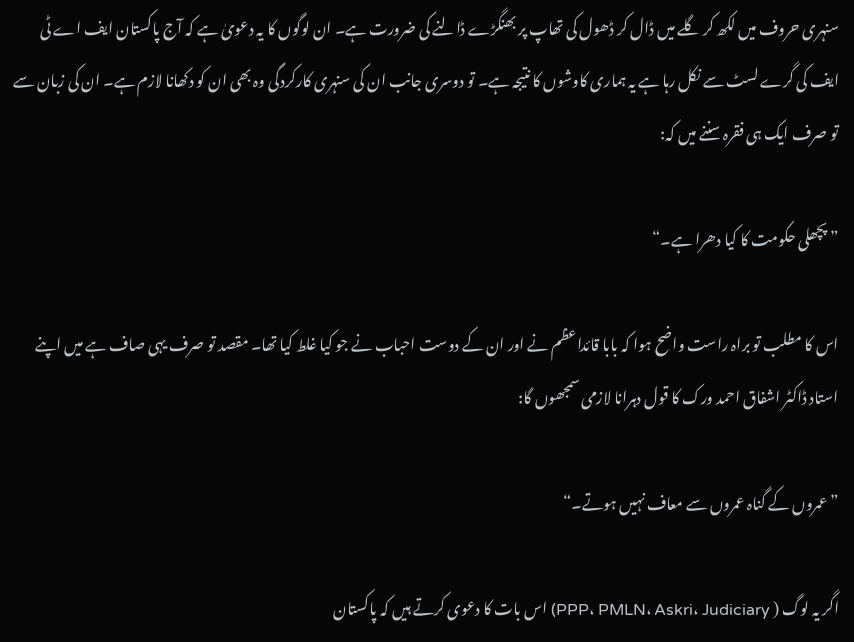سنہری حروف میں لکھ کر گلے میں ڈال کر ڈھول کی تھاپ پر بھنگڑے ڈالنے کی ضرورت ہے۔ ان لوگوں کا یہ دعویٰ ہے کہ آج پاکستان ایف اے ٹی ایف کی گرے لسٹ سے نکل رہا ہے یہ ہماری کاوشوں کا نتیجہ ہے۔ تو دوسری جانب ان کی سنہری کارکردگی وہ بھی ان کو دکھانا لازم ہے۔ ان کی زبان سے تو صرف ایک ہی فقرہ سننے میں کہ:

” پچھلی حکومت کا کیا دھرا ہے۔“

اس کا مطلب تو براہ راست واضح ہوا کہ بابا قائداعظم نے اور ان کے دوست احباب نے جو کیا غلط کیا تھا۔ مقصد تو صرف یہی صاف ہے میں اپنے استاد ڈاکٹر اشفاق احمد ورک کا قول دہرانا لازمی سمجھوں گا:

” عمروں کے گناہ عمروں سے معاف نہیں ہوتے۔“

اگر یہ لوگ ( PPP، PMLN، Askri، Judiciary) اس بات کا دعوی کرتے ہیں کہ پاکستان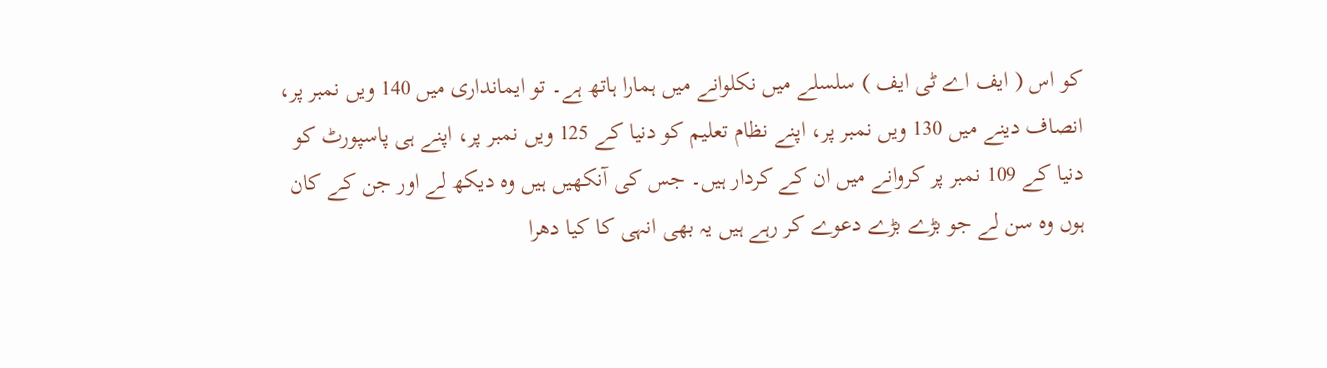کو اس ( ایف اے ٹی ایف ) سلسلے میں نکلوانے میں ہمارا ہاتھ ہے۔ تو ایمانداری میں 140 ویں نمبر پر، انصاف دینے میں 130 ویں نمبر پر، اپنے نظام تعلیم کو دنیا کے 125 ویں نمبر پر، اپنے ہی پاسپورٹ کو دنیا کے 109 نمبر پر کروانے میں ان کے کردار ہیں۔ جس کی آنکھیں ہیں وہ دیکھ لے اور جن کے کان ہوں وہ سن لے جو بڑے بڑے دعوے کر رہے ہیں یہ بھی انہی کا کیا دھرا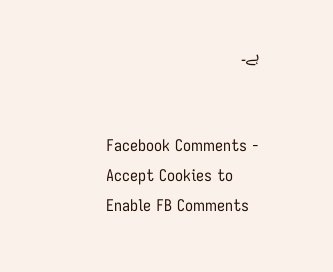ہے۔


Facebook Comments - Accept Cookies to Enable FB Comments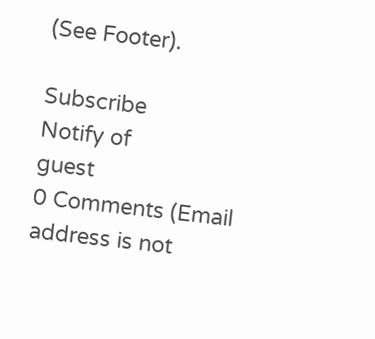(See Footer).

Subscribe
Notify of
guest
0 Comments (Email address is not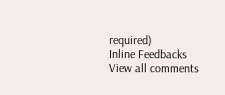required)
Inline Feedbacks
View all comments